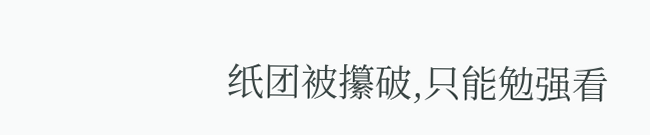纸团被攥破,只能勉强看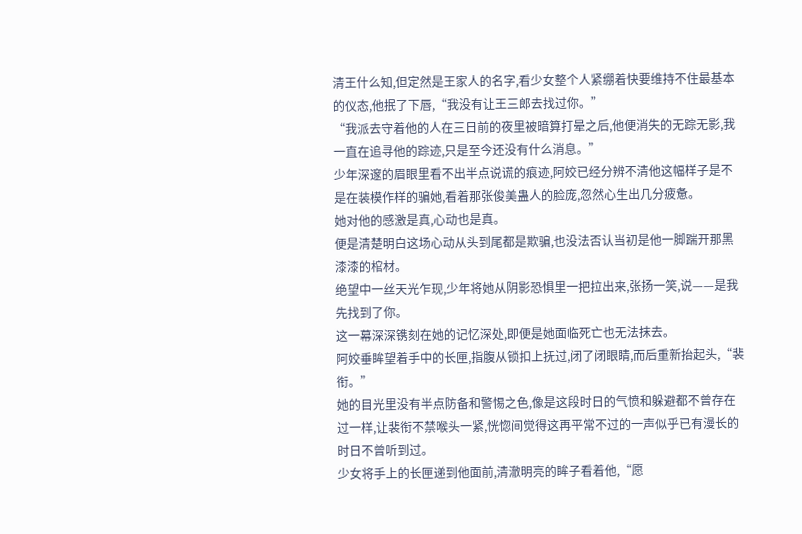清王什么知,但定然是王家人的名字,看少女整个人紧绷着快要维持不住最基本的仪态,他抿了下唇,“我没有让王三郎去找过你。”
“我派去守着他的人在三日前的夜里被暗算打晕之后,他便消失的无踪无影,我一直在追寻他的踪迹,只是至今还没有什么消息。”
少年深邃的眉眼里看不出半点说谎的痕迹,阿姣已经分辨不清他这幅样子是不是在装模作样的骗她,看着那张俊美蛊人的脸庞,忽然心生出几分疲惫。
她对他的感激是真,心动也是真。
便是清楚明白这场心动从头到尾都是欺骗,也没法否认当初是他一脚踹开那黑漆漆的棺材。
绝望中一丝天光乍现,少年将她从阴影恐惧里一把拉出来,张扬一笑,说——是我先找到了你。
这一幕深深镌刻在她的记忆深处,即便是她面临死亡也无法抹去。
阿姣垂眸望着手中的长匣,指腹从锁扣上抚过,闭了闭眼睛,而后重新抬起头,“裴衔。”
她的目光里没有半点防备和警惕之色,像是这段时日的气愤和躲避都不曾存在过一样,让裴衔不禁喉头一紧,恍惚间觉得这再平常不过的一声似乎已有漫长的时日不曾听到过。
少女将手上的长匣递到他面前,清澈明亮的眸子看着他,“愿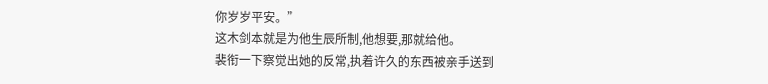你岁岁平安。”
这木剑本就是为他生辰所制,他想要,那就给他。
裴衔一下察觉出她的反常,执着许久的东西被亲手送到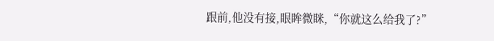跟前,他没有接,眼眸微眯,“你就这么给我了?”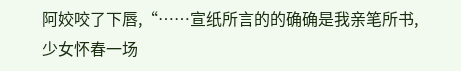阿姣咬了下唇,“……宣纸所言的的确确是我亲笔所书,少女怀春一场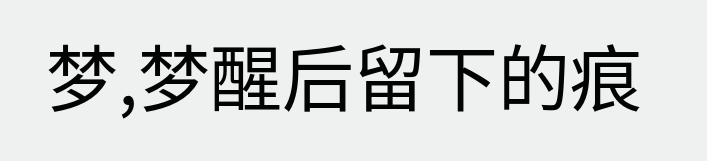梦,梦醒后留下的痕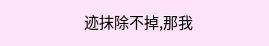迹抹除不掉,那我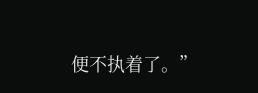便不执着了。”